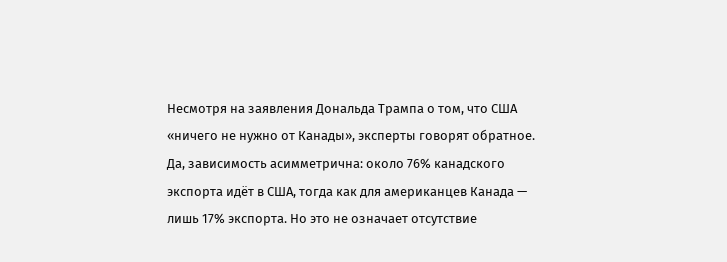Несмотря на заявления Дональда Трампа о том, что США «ничего не нужно от Канады», эксперты говорят обратное. Да, зависимость асимметрична: около 76% канадского экспорта идёт в США, тогда как для американцев Канада — лишь 17% экспорта. Но это не означает отсутствие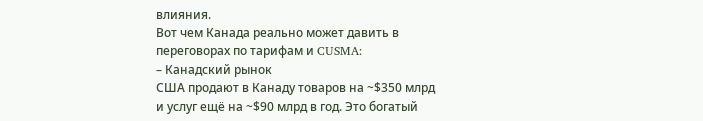влияния.
Вот чем Канада реально может давить в переговорах по тарифам и CUSMA:
– Канадский рынок
США продают в Канаду товаров на ~$350 млрд и услуг ещё на ~$90 млрд в год. Это богатый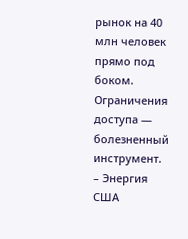рынок на 40 млн человек прямо под боком. Ограничения доступа — болезненный инструмент.
– Энергия
США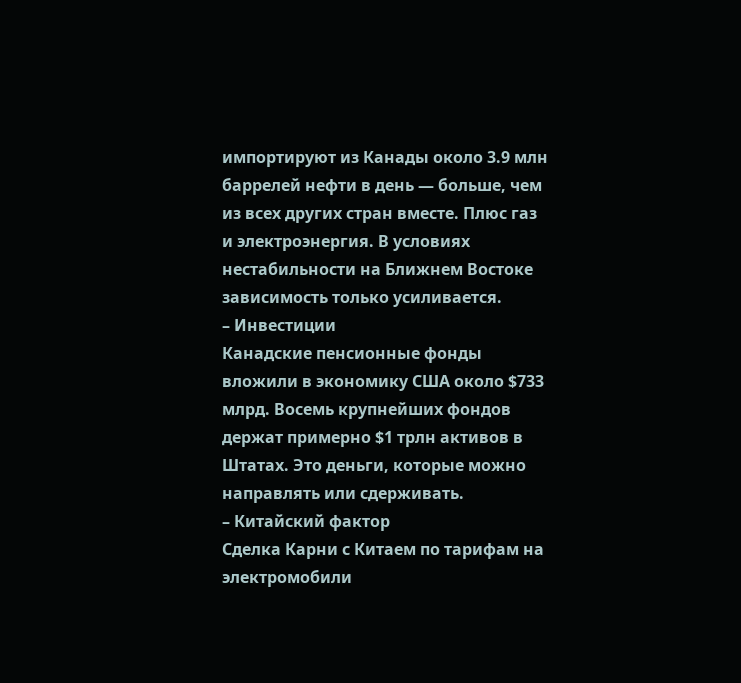импортируют из Канады около 3.9 млн баррелей нефти в день — больше, чем из всех других стран вместе. Плюс газ и электроэнергия. В условиях нестабильности на Ближнем Востоке зависимость только усиливается.
– Инвестиции
Канадские пенсионные фонды вложили в экономику США около $733 млрд. Восемь крупнейших фондов держат примерно $1 трлн активов в Штатах. Это деньги, которые можно направлять или сдерживать.
– Китайский фактор
Сделка Карни с Китаем по тарифам на электромобили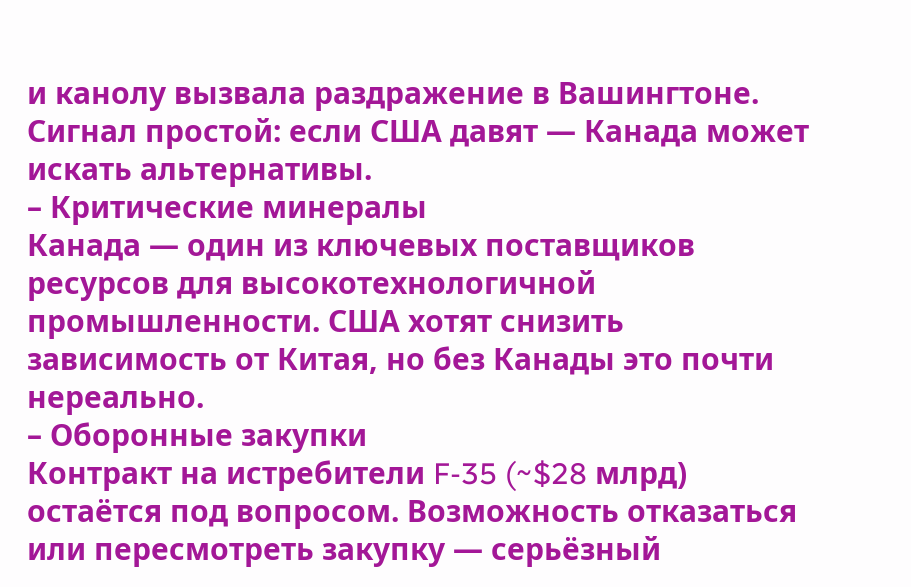и канолу вызвала раздражение в Вашингтоне. Сигнал простой: если США давят — Канада может искать альтернативы.
– Критические минералы
Канада — один из ключевых поставщиков ресурсов для высокотехнологичной промышленности. США хотят снизить зависимость от Китая, но без Канады это почти нереально.
– Оборонные закупки
Контракт на истребители F-35 (~$28 млрд) остаётся под вопросом. Возможность отказаться или пересмотреть закупку — серьёзный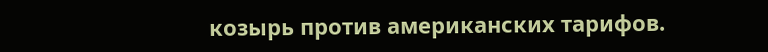козырь против американских тарифов.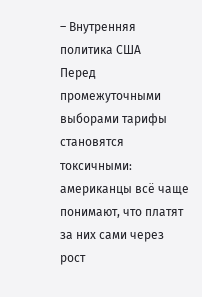– Внутренняя политика США
Перед промежуточными выборами тарифы становятся токсичными: американцы всё чаще понимают, что платят за них сами через рост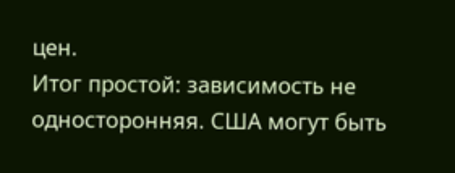цен.
Итог простой: зависимость не односторонняя. США могут быть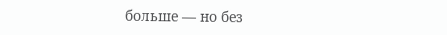больше — но без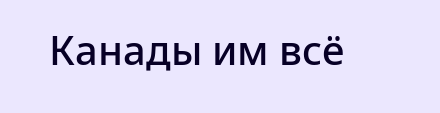Канады им всё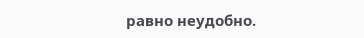равно неудобно.